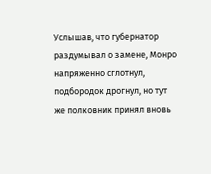Услышав, что губернатор раздумывал о замене, Монро напряженно сглотнул, подбородок дрогнул, но тут же полковник принял вновь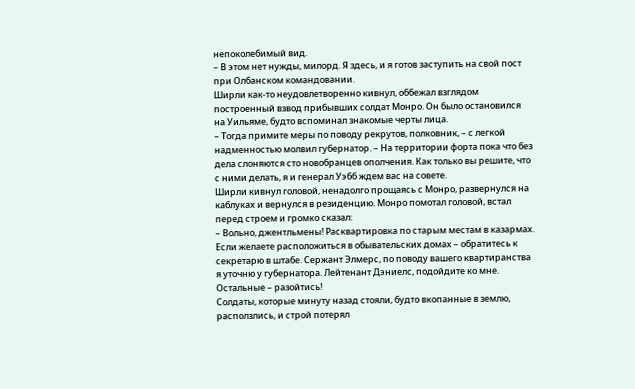непоколебимый вид.
– В этом нет нужды, милорд. Я здесь, и я готов заступить на свой пост при Олбанском командовании.
Ширли как-то неудовлетворенно кивнул, оббежал взглядом построенный взвод прибывших солдат Монро. Он было остановился на Уильяме, будто вспоминал знакомые черты лица.
– Тогда примите меры по поводу рекрутов, полковник, – с легкой надменностью молвил губернатор. – На территории форта пока что без дела слоняются сто новобранцев ополчения. Как только вы решите, что с ними делать, я и генерал Уэбб ждем вас на совете.
Ширли кивнул головой, ненадолго прощаясь с Монро, развернулся на каблуках и вернулся в резиденцию. Монро помотал головой, встал перед строем и громко сказал:
– Вольно, джентльмены! Расквартировка по старым местам в казармах. Если желаете расположиться в обывательских домах – обратитесь к секретарю в штабе. Сержант Элмерс, по поводу вашего квартиранства я уточню у губернатора. Лейтенант Дэниелс, подойдите ко мне. Остальные – разойтись!
Солдаты, которые минуту назад стояли, будто вкопанные в землю, расползлись, и строй потерял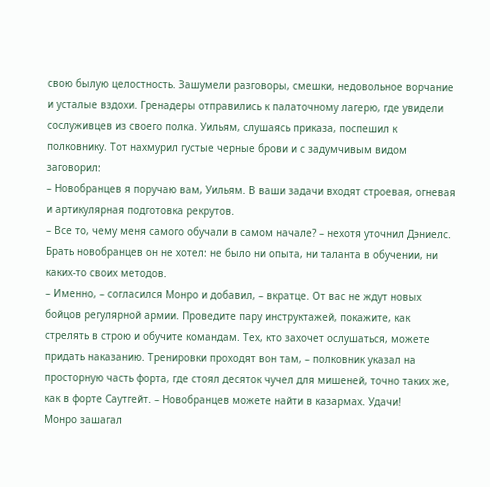свою былую целостность. Зашумели разговоры, смешки, недовольное ворчание и усталые вздохи. Гренадеры отправились к палаточному лагерю, где увидели сослуживцев из своего полка. Уильям, слушаясь приказа, поспешил к полковнику. Тот нахмурил густые черные брови и с задумчивым видом заговорил:
– Новобранцев я поручаю вам, Уильям. В ваши задачи входят строевая, огневая и артикулярная подготовка рекрутов.
– Все то, чему меня самого обучали в самом начале? – нехотя уточнил Дэниелс. Брать новобранцев он не хотел: не было ни опыта, ни таланта в обучении, ни каких-то своих методов.
– Именно, – согласился Монро и добавил, – вкратце. От вас не ждут новых бойцов регулярной армии. Проведите пару инструктажей, покажите, как стрелять в строю и обучите командам. Тех, кто захочет ослушаться, можете придать наказанию. Тренировки проходят вон там, – полковник указал на просторную часть форта, где стоял десяток чучел для мишеней, точно таких же, как в форте Саутгейт. – Новобранцев можете найти в казармах. Удачи!
Монро зашагал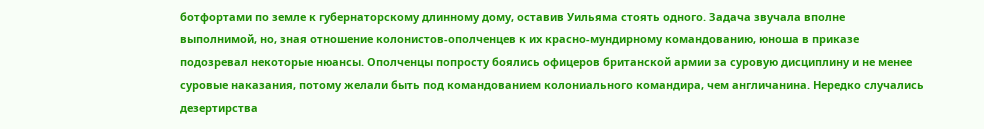ботфортами по земле к губернаторскому длинному дому, оставив Уильяма стоять одного. Задача звучала вполне выполнимой, но, зная отношение колонистов-ополченцев к их красно-мундирному командованию, юноша в приказе подозревал некоторые нюансы. Ополченцы попросту боялись офицеров британской армии за суровую дисциплину и не менее суровые наказания, потому желали быть под командованием колониального командира, чем англичанина. Нередко случались дезертирства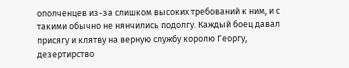ополченцев из-за слишком высоких требований к ним, и с такими обычно не нянчились подолгу. Каждый боец давал присягу и клятву на верную службу королю Георгу, дезертирство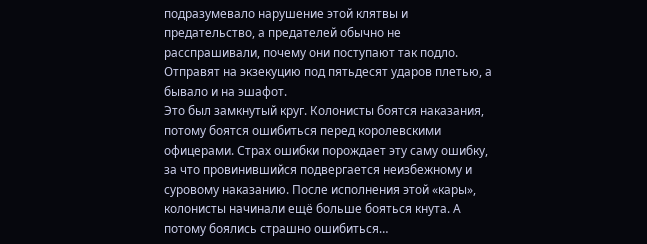подразумевало нарушение этой клятвы и предательство, а предателей обычно не расспрашивали, почему они поступают так подло. Отправят на экзекуцию под пятьдесят ударов плетью, а бывало и на эшафот.
Это был замкнутый круг. Колонисты боятся наказания, потому боятся ошибиться перед королевскими офицерами. Страх ошибки порождает эту саму ошибку, за что провинившийся подвергается неизбежному и суровому наказанию. После исполнения этой «кары», колонисты начинали ещё больше бояться кнута. А потому боялись страшно ошибиться…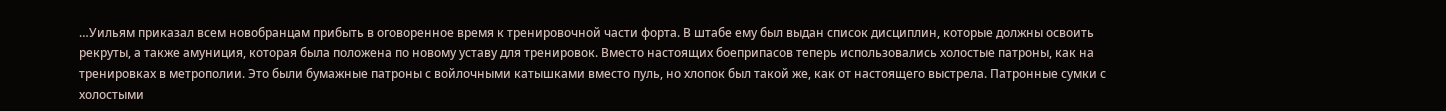…Уильям приказал всем новобранцам прибыть в оговоренное время к тренировочной части форта. В штабе ему был выдан список дисциплин, которые должны освоить рекруты, а также амуниция, которая была положена по новому уставу для тренировок. Вместо настоящих боеприпасов теперь использовались холостые патроны, как на тренировках в метрополии. Это были бумажные патроны с войлочными катышками вместо пуль, но хлопок был такой же, как от настоящего выстрела. Патронные сумки с холостыми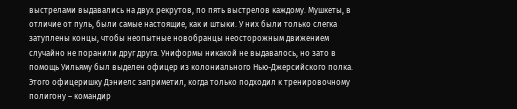выстрелами выдавались на двух рекрутов, по пять выстрелов каждому. Мушкеты, в отличие от пуль, были самые настоящие, как и штыки. У них были только слегка затуплены концы, чтобы неопытные новобранцы неосторожным движением случайно не поранили друг друга. Униформы никакой не выдавалось, но зато в помощь Уильяму был выделен офицер из колониального Нью-Джерсийского полка. Этого офицеришку Дэниелс заприметил, когда только подходил к тренировочному полигону – командир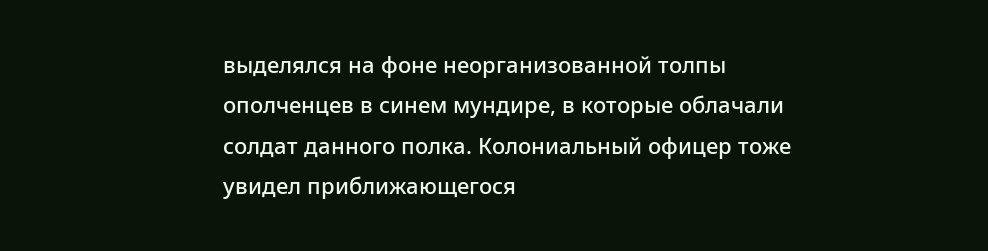выделялся на фоне неорганизованной толпы ополченцев в синем мундире, в которые облачали солдат данного полка. Колониальный офицер тоже увидел приближающегося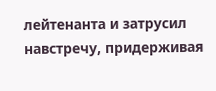лейтенанта и затрусил навстречу, придерживая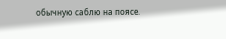обычную саблю на поясе.